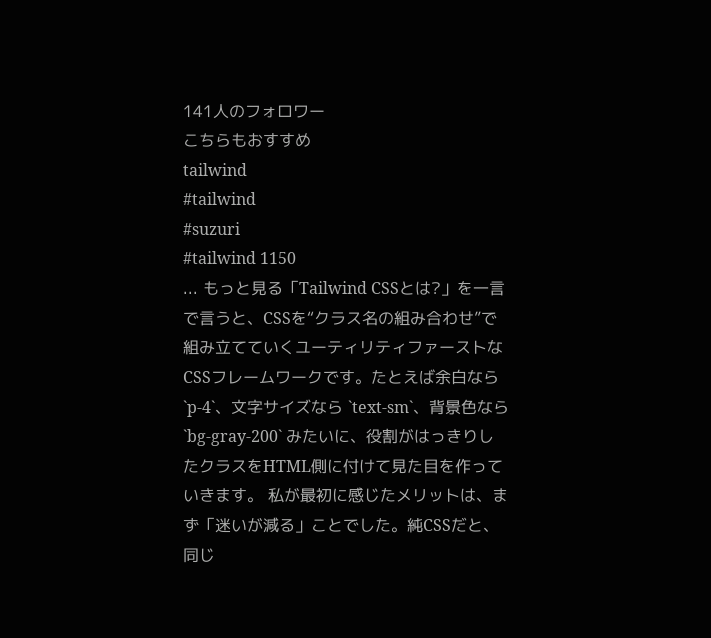141人のフォロワー
こちらもおすすめ
tailwind
#tailwind
#suzuri
#tailwind 1150
... もっと見る「Tailwind CSSとは?」を一言で言うと、CSSを“クラス名の組み合わせ”で組み立てていくユーティリティファーストなCSSフレームワークです。たとえば余白なら `p-4`、文字サイズなら `text-sm`、背景色なら `bg-gray-200` みたいに、役割がはっきりしたクラスをHTML側に付けて見た目を作っていきます。 私が最初に感じたメリットは、まず「迷いが減る」ことでした。純CSSだと、同じ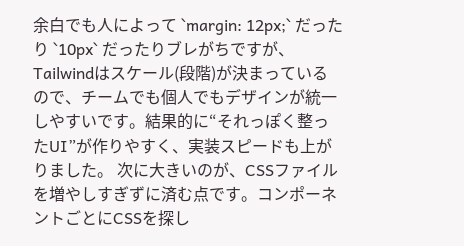余白でも人によって `margin: 12px;` だったり `10px` だったりブレがちですが、Tailwindはスケール(段階)が決まっているので、チームでも個人でもデザインが統一しやすいです。結果的に“それっぽく整ったUI”が作りやすく、実装スピードも上がりました。 次に大きいのが、CSSファイルを増やしすぎずに済む点です。コンポーネントごとにCSSを探し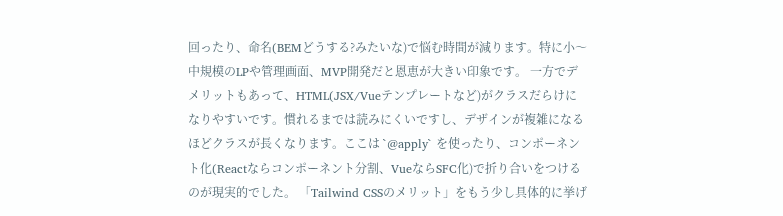回ったり、命名(BEMどうする?みたいな)で悩む時間が減ります。特に小〜中規模のLPや管理画面、MVP開発だと恩恵が大きい印象です。 一方でデメリットもあって、HTML(JSX/Vueテンプレートなど)がクラスだらけになりやすいです。慣れるまでは読みにくいですし、デザインが複雑になるほどクラスが長くなります。ここは `@apply` を使ったり、コンポーネント化(Reactならコンポーネント分割、VueならSFC化)で折り合いをつけるのが現実的でした。 「Tailwind CSSのメリット」をもう少し具体的に挙げ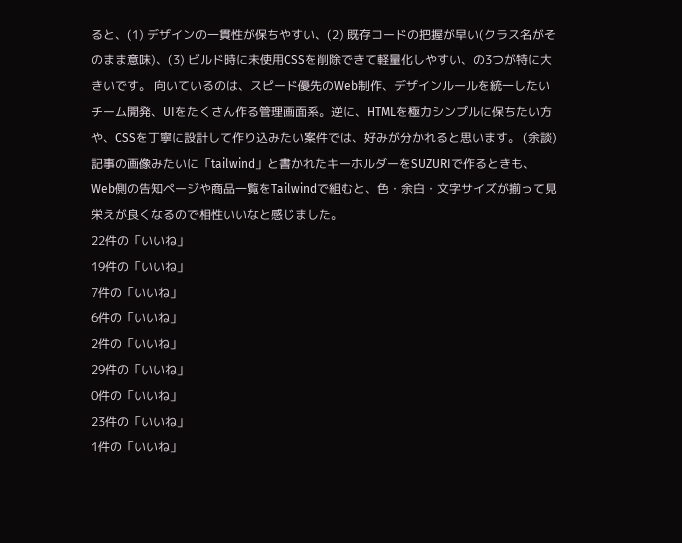ると、(1) デザインの一貫性が保ちやすい、(2) 既存コードの把握が早い(クラス名がそのまま意味)、(3) ビルド時に未使用CSSを削除できて軽量化しやすい、の3つが特に大きいです。 向いているのは、スピード優先のWeb制作、デザインルールを統一したいチーム開発、UIをたくさん作る管理画面系。逆に、HTMLを極力シンプルに保ちたい方や、CSSを丁寧に設計して作り込みたい案件では、好みが分かれると思います。 (余談)記事の画像みたいに「tailwind」と書かれたキーホルダーをSUZURIで作るときも、Web側の告知ページや商品一覧をTailwindで組むと、色・余白・文字サイズが揃って見栄えが良くなるので相性いいなと感じました。
22件の「いいね」
19件の「いいね」
7件の「いいね」
6件の「いいね」
2件の「いいね」
29件の「いいね」
0件の「いいね」
23件の「いいね」
1件の「いいね」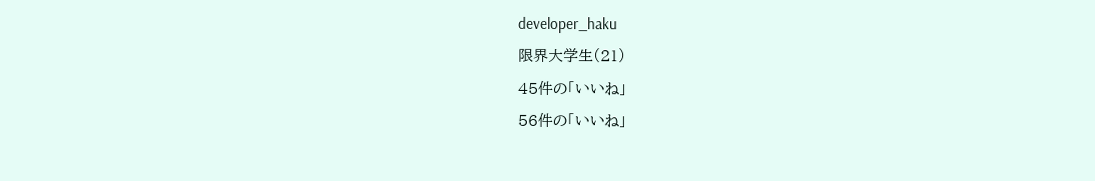developer_haku
限界大学生(21)
45件の「いいね」
56件の「いいね」